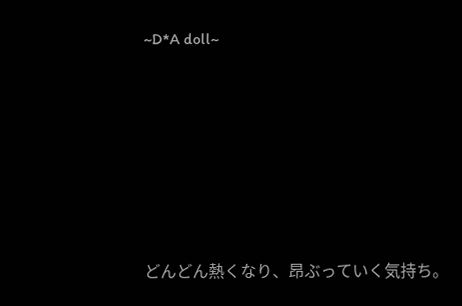~D*A doll~






どんどん熱くなり、昂ぶっていく気持ち。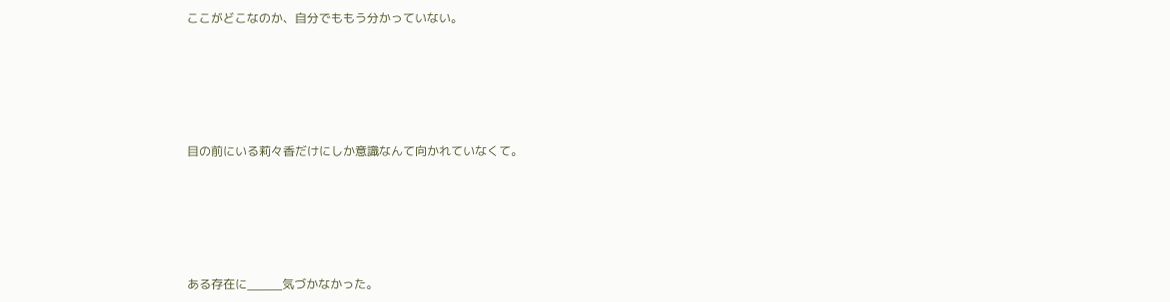ここがどこなのか、自分でももう分かっていない。





目の前にいる莉々香だけにしか意識なんて向かれていなくて。





ある存在に_____気づかなかった。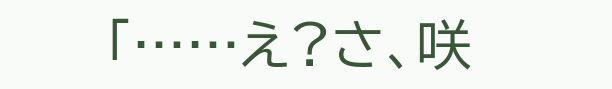「……え?さ、咲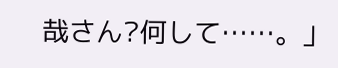哉さん?何して……。」